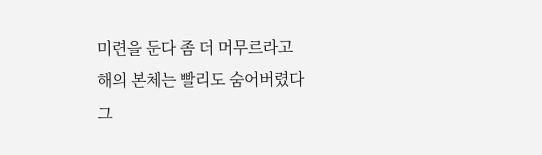미련을 둔다 좀 더 머무르라고
해의 본체는 빨리도 숨어버렸다
그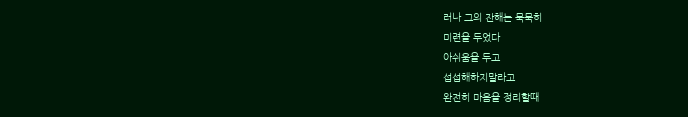러나 그의 잔해는 묵묵히
미련을 두었다
아쉬움을 두고
섭섭해하지말라고
완전히 마음을 정리할때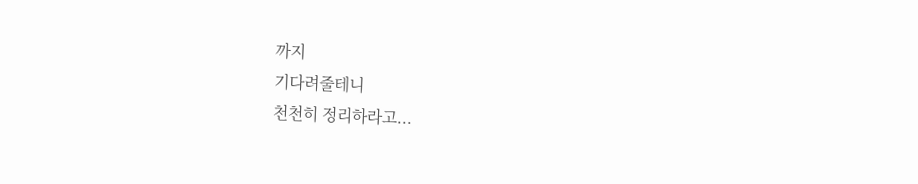까지
기다려줄테니
천천히 정리하라고...